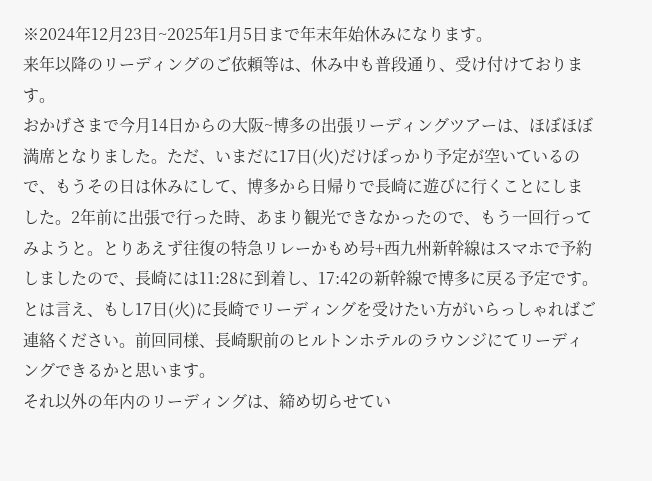※2024年12月23日~2025年1月5日まで年末年始休みになります。
来年以降のリーディングのご依頼等は、休み中も普段通り、受け付けております。
おかげさまで今月14日からの大阪~博多の出張リーディングツアーは、ほぼほぼ満席となりました。ただ、いまだに17日(火)だけぽっかり予定が空いているので、もうその日は休みにして、博多から日帰りで長崎に遊びに行くことにしました。2年前に出張で行った時、あまり観光できなかったので、もう一回行ってみようと。とりあえず往復の特急リレーかもめ号+西九州新幹線はスマホで予約しましたので、長崎には11:28に到着し、17:42の新幹線で博多に戻る予定です。とは言え、もし17日(火)に長崎でリーディングを受けたい方がいらっしゃればご連絡ください。前回同様、長崎駅前のヒルトンホテルのラウンジにてリーディングできるかと思います。
それ以外の年内のリーディングは、締め切らせてい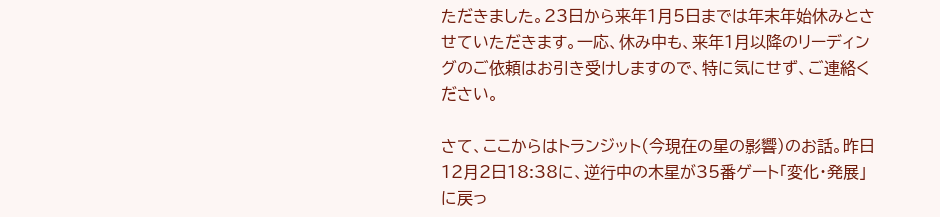ただきました。23日から来年1月5日までは年末年始休みとさせていただきます。一応、休み中も、来年1月以降のリーディングのご依頼はお引き受けしますので、特に気にせず、ご連絡ください。

さて、ここからはトランジット(今現在の星の影響)のお話。昨日12月2日18:38に、逆行中の木星が35番ゲート「変化・発展」に戻っ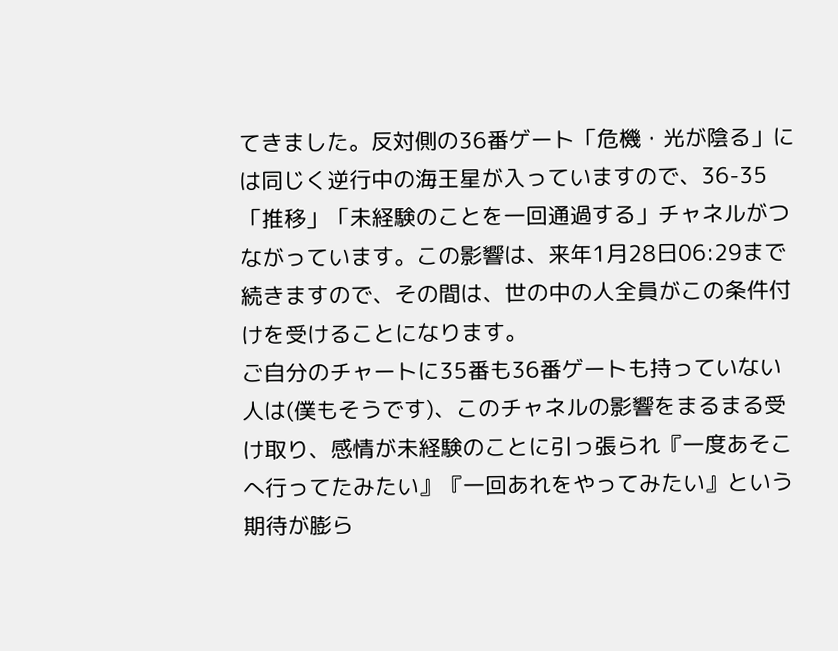てきました。反対側の36番ゲート「危機・光が陰る」には同じく逆行中の海王星が入っていますので、36-35「推移」「未経験のことを一回通過する」チャネルがつながっています。この影響は、来年1月28日06:29まで続きますので、その間は、世の中の人全員がこの条件付けを受けることになります。
ご自分のチャートに35番も36番ゲートも持っていない人は(僕もそうです)、このチャネルの影響をまるまる受け取り、感情が未経験のことに引っ張られ『一度あそこへ行ってたみたい』『一回あれをやってみたい』という期待が膨ら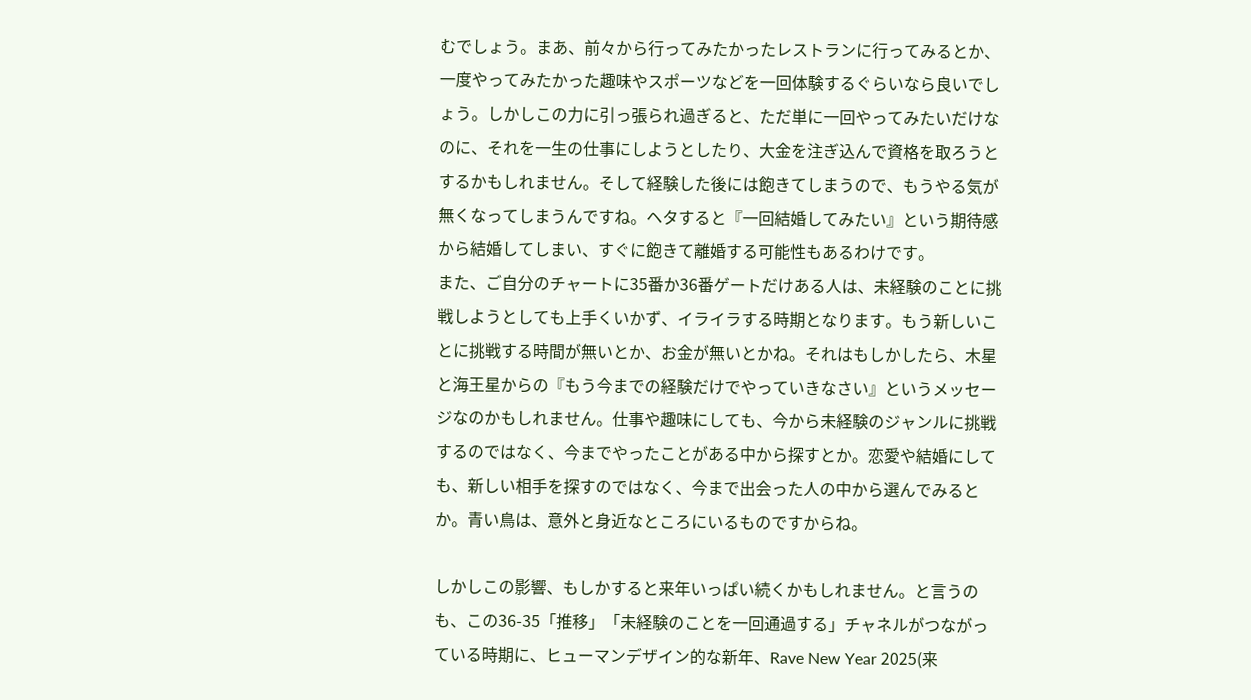むでしょう。まあ、前々から行ってみたかったレストランに行ってみるとか、一度やってみたかった趣味やスポーツなどを一回体験するぐらいなら良いでしょう。しかしこの力に引っ張られ過ぎると、ただ単に一回やってみたいだけなのに、それを一生の仕事にしようとしたり、大金を注ぎ込んで資格を取ろうとするかもしれません。そして経験した後には飽きてしまうので、もうやる気が無くなってしまうんですね。ヘタすると『一回結婚してみたい』という期待感から結婚してしまい、すぐに飽きて離婚する可能性もあるわけです。
また、ご自分のチャートに35番か36番ゲートだけある人は、未経験のことに挑戦しようとしても上手くいかず、イライラする時期となります。もう新しいことに挑戦する時間が無いとか、お金が無いとかね。それはもしかしたら、木星と海王星からの『もう今までの経験だけでやっていきなさい』というメッセージなのかもしれません。仕事や趣味にしても、今から未経験のジャンルに挑戦するのではなく、今までやったことがある中から探すとか。恋愛や結婚にしても、新しい相手を探すのではなく、今まで出会った人の中から選んでみるとか。青い鳥は、意外と身近なところにいるものですからね。

しかしこの影響、もしかすると来年いっぱい続くかもしれません。と言うのも、この36-35「推移」「未経験のことを一回通過する」チャネルがつながっている時期に、ヒューマンデザイン的な新年、Rave New Year 2025(来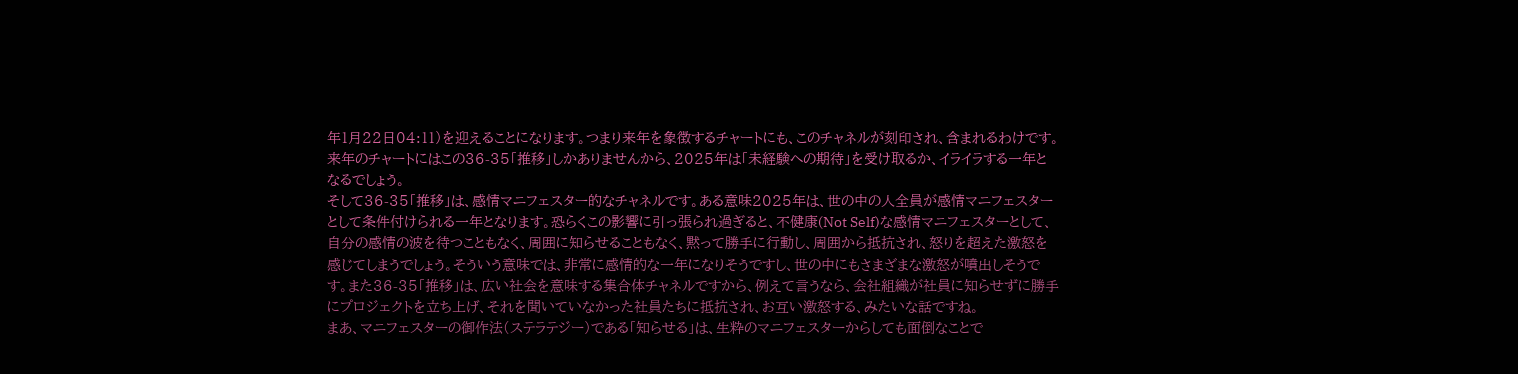年1月22日04:11)を迎えることになります。つまり来年を象徴するチャートにも、このチャネルが刻印され、含まれるわけです。来年のチャートにはこの36-35「推移」しかありませんから、2025年は「未経験への期待」を受け取るか、イライラする一年となるでしょう。
そして36-35「推移」は、感情マニフェスター的なチャネルです。ある意味2025年は、世の中の人全員が感情マニフェスターとして条件付けられる一年となります。恐らくこの影響に引っ張られ過ぎると、不健康(Not Self)な感情マニフェスターとして、自分の感情の波を待つこともなく、周囲に知らせることもなく、黙って勝手に行動し、周囲から抵抗され、怒りを超えた激怒を感じてしまうでしょう。そういう意味では、非常に感情的な一年になりそうですし、世の中にもさまざまな激怒が噴出しそうです。また36-35「推移」は、広い社会を意味する集合体チャネルですから、例えて言うなら、会社組織が社員に知らせずに勝手にプロジェクトを立ち上げ、それを聞いていなかった社員たちに抵抗され、お互い激怒する、みたいな話ですね。
まあ、マニフェスターの御作法(ステラテジー)である「知らせる」は、生粋のマニフェスターからしても面倒なことで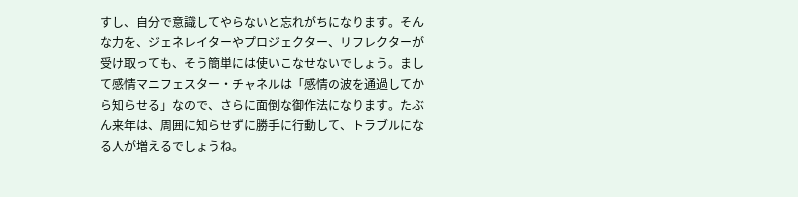すし、自分で意識してやらないと忘れがちになります。そんな力を、ジェネレイターやプロジェクター、リフレクターが受け取っても、そう簡単には使いこなせないでしょう。まして感情マニフェスター・チャネルは「感情の波を通過してから知らせる」なので、さらに面倒な御作法になります。たぶん来年は、周囲に知らせずに勝手に行動して、トラブルになる人が増えるでしょうね。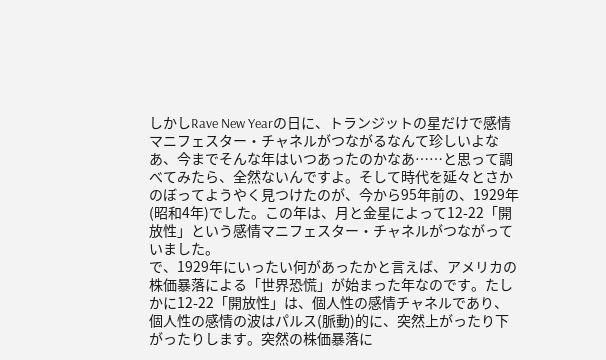しかしRave New Yearの日に、トランジットの星だけで感情マニフェスター・チャネルがつながるなんて珍しいよなあ、今までそんな年はいつあったのかなあ……と思って調べてみたら、全然ないんですよ。そして時代を延々とさかのぼってようやく見つけたのが、今から95年前の、1929年(昭和4年)でした。この年は、月と金星によって12-22「開放性」という感情マニフェスター・チャネルがつながっていました。
で、1929年にいったい何があったかと言えば、アメリカの株価暴落による「世界恐慌」が始まった年なのです。たしかに12-22「開放性」は、個人性の感情チャネルであり、個人性の感情の波はパルス(脈動)的に、突然上がったり下がったりします。突然の株価暴落に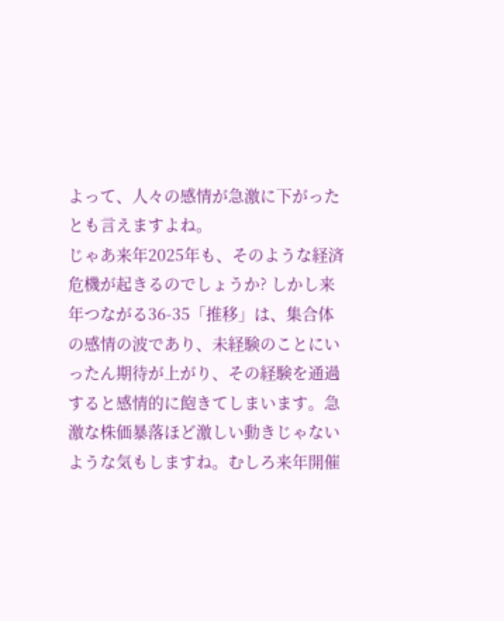よって、人々の感情が急激に下がったとも言えますよね。
じゃあ来年2025年も、そのような経済危機が起きるのでしょうか? しかし来年つながる36-35「推移」は、集合体の感情の波であり、未経験のことにいったん期待が上がり、その経験を通過すると感情的に飽きてしまいます。急激な株価暴落ほど激しい動きじゃないような気もしますね。むしろ来年開催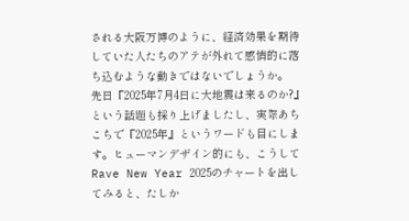される大阪万博のように、経済効果を期待していた人たちのアテが外れて感情的に落ち込むような動きではないでしょうか。
先日『2025年7月4日に大地震は来るのか?』という話題も採り上げましたし、実際あちこちで『2025年』というワードも目にします。ヒューマンデザイン的にも、こうしてRave New Year 2025のチャートを出してみると、たしか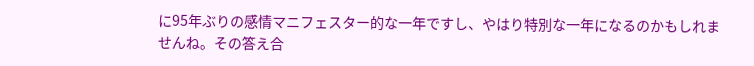に95年ぶりの感情マニフェスター的な一年ですし、やはり特別な一年になるのかもしれませんね。その答え合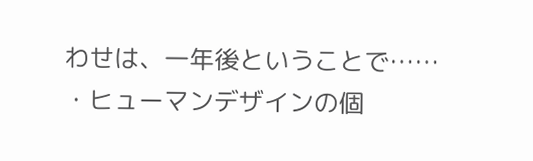わせは、一年後ということで……
・ヒューマンデザインの個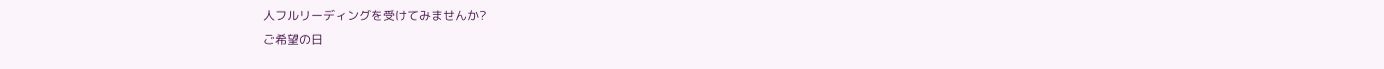人フルリーディングを受けてみませんか?
ご希望の日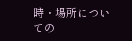時・場所についての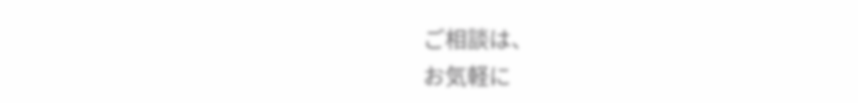ご相談は、
お気軽に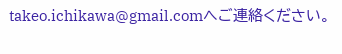takeo.ichikawa@gmail.comへご連絡ください。